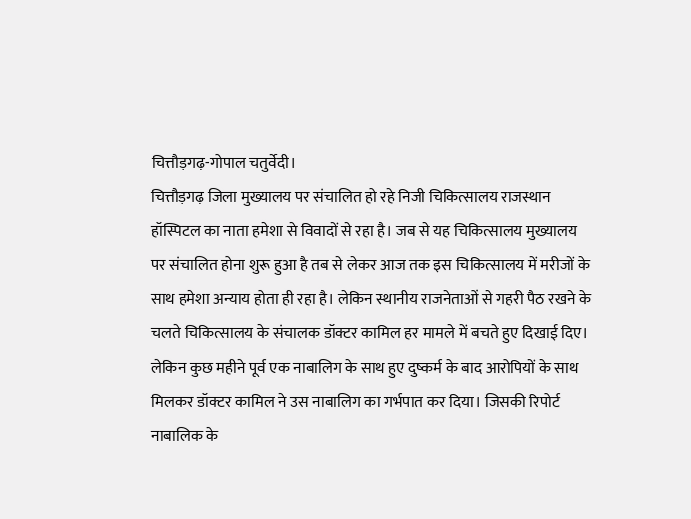चित्तौड़गढ़-गोपाल चतुर्वेदी।
चित्तौड़गढ़ जिला मुख्यालय पर संचालित हो रहे निजी चिकित्सालय राजस्थान हॉस्पिटल का नाता हमेशा से विवादों से रहा है। जब से यह चिकित्सालय मुख्यालय पर संचालित होना शुरू हुआ है तब से लेकर आज तक इस चिकित्सालय में मरीजों के साथ हमेशा अन्याय होता ही रहा है। लेकिन स्थानीय राजनेताओं से गहरी पैठ रखने के चलते चिकित्सालय के संचालक डॉक्टर कामिल हर मामले में बचते हुए दिखाई दिए। लेकिन कुछ महीने पूर्व एक नाबालिग के साथ हुए दुष्कर्म के बाद आरोपियों के साथ मिलकर डॉक्टर कामिल ने उस नाबालिग का गर्भपात कर दिया। जिसकी रिपोर्ट नाबालिक के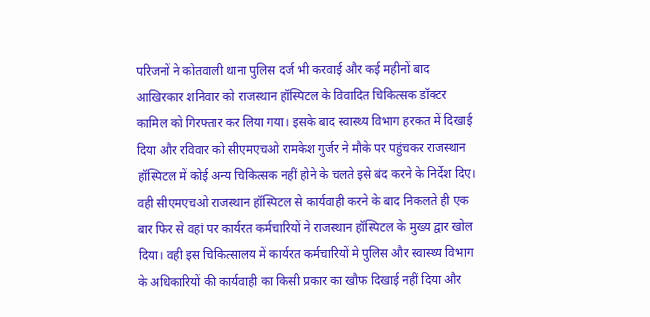परिजनों ने कोतवाली थाना पुलिस दर्ज भी करवाई और कई महीनों बाद आखिरकार शनिवार को राजस्थान हॉस्पिटल के विवादित चिकित्सक डॉक्टर कामिल को गिरफ्तार कर लिया गया। इसके बाद स्वास्थ्य विभाग हरकत में दिखाई दिया और रविवार को सीएमएचओ रामकेश गुर्जर ने मौके पर पहुंचकर राजस्थान हॉस्पिटल में कोई अन्य चिकित्सक नहीं होने के चलते इसे बंद करने के निर्देश दिए। वही सीएमएचओ राजस्थान हॉस्पिटल से कार्यवाही करने के बाद निकलते ही एक बार फिर से वहां पर कार्यरत कर्मचारियों ने राजस्थान हॉस्पिटल के मुख्य द्वार खोल दिया। वही इस चिकित्सालय में कार्यरत कर्मचारियों मे पुलिस और स्वास्थ्य विभाग के अधिकारियों की कार्यवाही का किसी प्रकार का खौफ दिखाई नहीं दिया और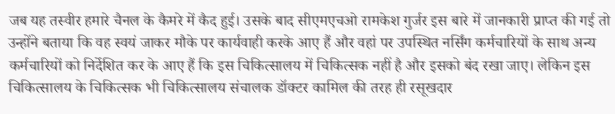जब यह तस्वीर हमारे चैनल के कैमरे में कैद हुई। उसके बाद सीएमएचओ रामकेश गुर्जर इस बारे में जानकारी प्राप्त की गई तो उन्होंने बताया कि वह स्वयं जाकर मौके पर कार्यवाही करके आए हैं और वहां पर उपस्थित नर्सिंग कर्मचारियों के साथ अन्य कर्मचारियों को निर्देशित कर के आए हैं कि इस चिकित्सालय में चिकित्सक नहीं है और इसको बंद रखा जाए। लेकिन इस चिकित्सालय के चिकित्सक भी चिकित्सालय संचालक डॉक्टर कामिल की तरह ही रसूखदार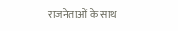राजनेताओं के साथ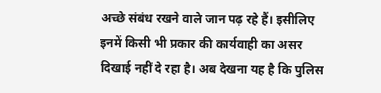अच्छे संबंध रखने वाले जान पढ़ रहे हैं। इसीलिए इनमें किसी भी प्रकार की कार्यवाही का असर दिखाई नहीं दे रहा है। अब देखना यह है कि पुलिस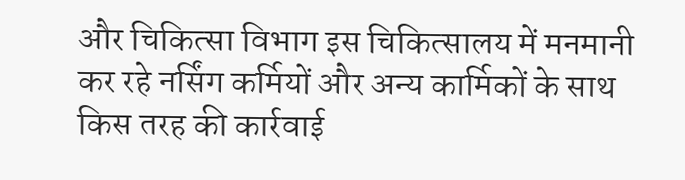और चिकित्सा विभाग इस चिकित्सालय में मनमानी कर रहे नर्सिंग कर्मियों और अन्य कार्मिकों के साथ किस तरह की कार्रवाई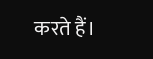करते हैं।